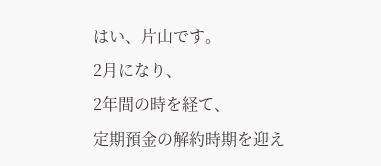はい、片山です。
2月になり、
2年間の時を経て、
定期預金の解約時期を迎え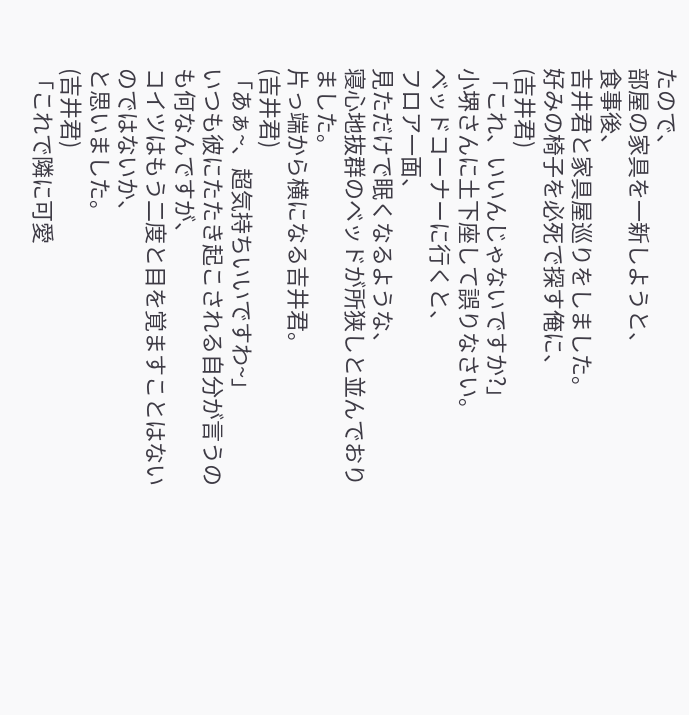たので、
部屋の家具を一新しようと、
食事後、
吉井君と家具屋巡りをしました。
好みの椅子を必死で探す俺に、
(吉井君)
「これ、いいんじゃないですか?」
小堺さんに土下座して誤りなさい。
ベッドコーナーに行くと、
フロア一面、
見ただけで眠くなるような、
寝心地抜群のベッドが所狭しと並んでおりました。
片っ端から横になる吉井君。
(吉井君)
「あぁ~、超気持ちいいですわ~」
いつも彼にたたき起こされる自分が言うのも何なんですが、
コイツはもう二度と目を覚ますことはないのではないか、
と思いました。
(吉井君)
「これで隣に可愛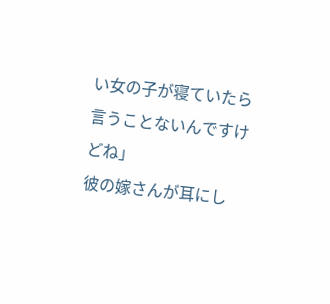い女の子が寝ていたら言うことないんですけどね」
彼の嫁さんが耳にし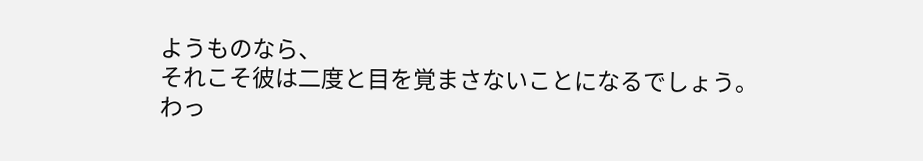ようものなら、
それこそ彼は二度と目を覚まさないことになるでしょう。
わっ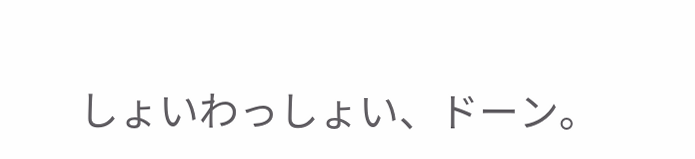しょいわっしょい、ドーン。